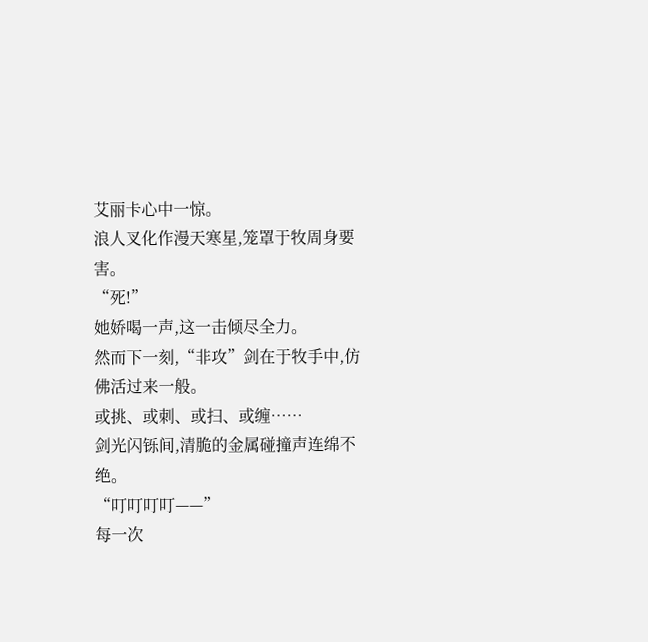艾丽卡心中一惊。
浪人叉化作漫天寒星,笼罩于牧周身要害。
“死!”
她娇喝一声,这一击倾尽全力。
然而下一刻,“非攻”剑在于牧手中,仿佛活过来一般。
或挑、或刺、或扫、或缠……
剑光闪铄间,清脆的金属碰撞声连绵不绝。
“叮叮叮叮——”
每一次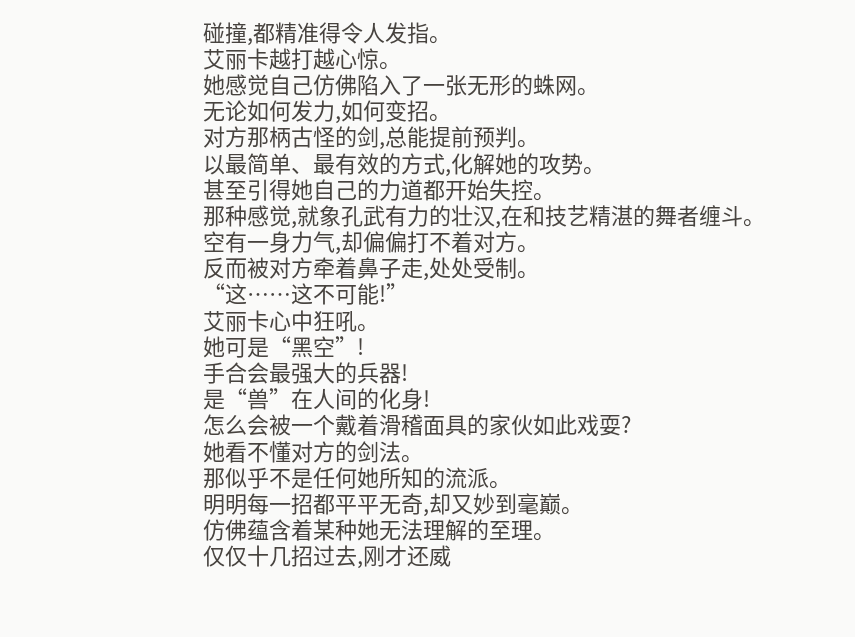碰撞,都精准得令人发指。
艾丽卡越打越心惊。
她感觉自己仿佛陷入了一张无形的蛛网。
无论如何发力,如何变招。
对方那柄古怪的剑,总能提前预判。
以最简单、最有效的方式,化解她的攻势。
甚至引得她自己的力道都开始失控。
那种感觉,就象孔武有力的壮汉,在和技艺精湛的舞者缠斗。
空有一身力气,却偏偏打不着对方。
反而被对方牵着鼻子走,处处受制。
“这……这不可能!”
艾丽卡心中狂吼。
她可是“黑空”!
手合会最强大的兵器!
是“兽”在人间的化身!
怎么会被一个戴着滑稽面具的家伙如此戏耍?
她看不懂对方的剑法。
那似乎不是任何她所知的流派。
明明每一招都平平无奇,却又妙到毫巅。
仿佛蕴含着某种她无法理解的至理。
仅仅十几招过去,刚才还威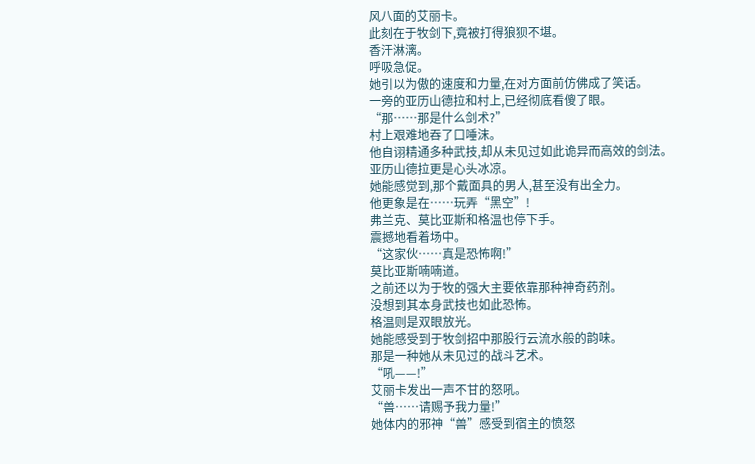风八面的艾丽卡。
此刻在于牧剑下,竟被打得狼狈不堪。
香汗淋漓。
呼吸急促。
她引以为傲的速度和力量,在对方面前仿佛成了笑话。
一旁的亚历山德拉和村上,已经彻底看傻了眼。
“那……那是什么剑术?”
村上艰难地吞了口唾沫。
他自诩精通多种武技,却从未见过如此诡异而高效的剑法。
亚历山德拉更是心头冰凉。
她能感觉到,那个戴面具的男人,甚至没有出全力。
他更象是在……玩弄“黑空”!
弗兰克、莫比亚斯和格温也停下手。
震撼地看着场中。
“这家伙……真是恐怖啊!”
莫比亚斯喃喃道。
之前还以为于牧的强大主要依靠那种神奇药剂。
没想到其本身武技也如此恐怖。
格温则是双眼放光。
她能感受到于牧剑招中那股行云流水般的韵味。
那是一种她从未见过的战斗艺术。
“吼——!”
艾丽卡发出一声不甘的怒吼。
“兽……请赐予我力量!”
她体内的邪神“兽”感受到宿主的愤怒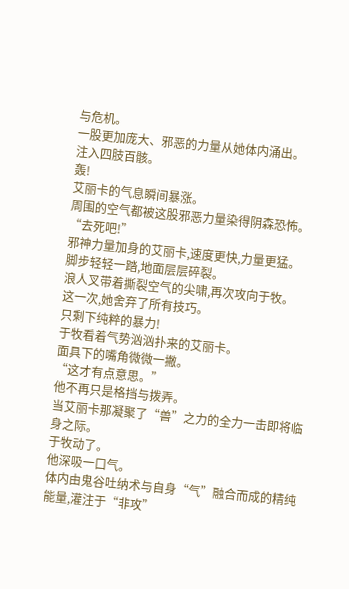与危机。
一股更加庞大、邪恶的力量从她体内涌出。
注入四肢百骸。
轰!
艾丽卡的气息瞬间暴涨。
周围的空气都被这股邪恶力量染得阴森恐怖。
“去死吧!”
邪神力量加身的艾丽卡,速度更快,力量更猛。
脚步轻轻一踏,地面层层碎裂。
浪人叉带着撕裂空气的尖啸,再次攻向于牧。
这一次,她舍弃了所有技巧。
只剩下纯粹的暴力!
于牧看着气势汹汹扑来的艾丽卡。
面具下的嘴角微微一撇。
“这才有点意思。”
他不再只是格挡与拨弄。
当艾丽卡那凝聚了“兽”之力的全力一击即将临身之际。
于牧动了。
他深吸一口气。
体内由鬼谷吐纳术与自身“气”融合而成的精纯能量,灌注于“非攻”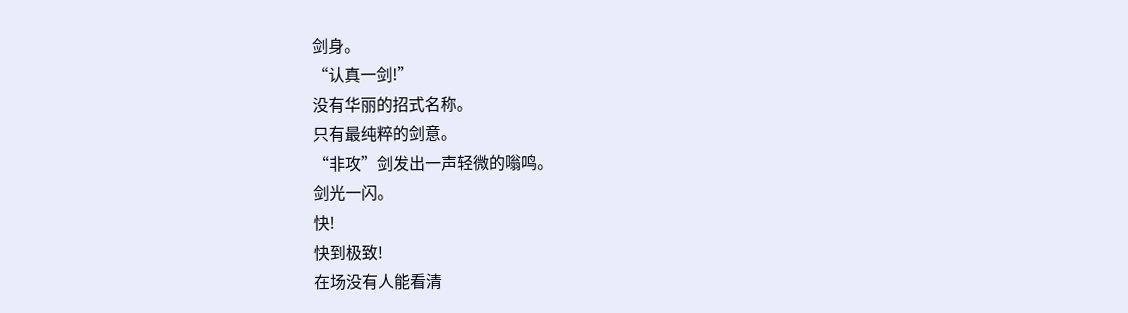剑身。
“认真一剑!”
没有华丽的招式名称。
只有最纯粹的剑意。
“非攻”剑发出一声轻微的嗡鸣。
剑光一闪。
快!
快到极致!
在场没有人能看清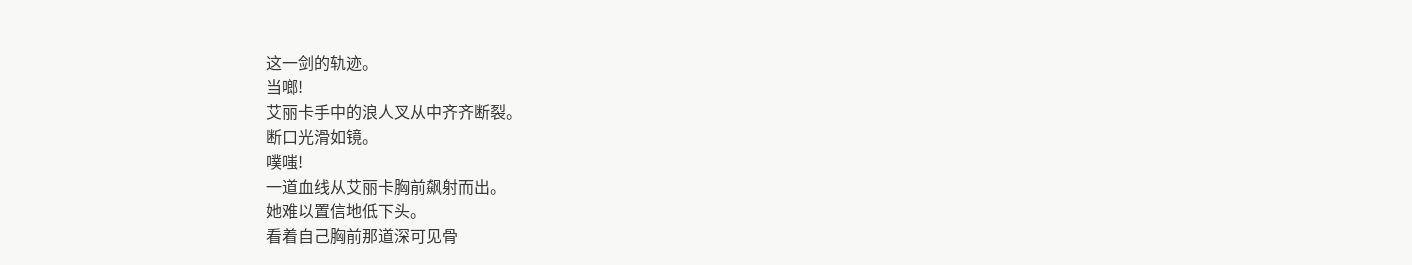这一剑的轨迹。
当啷!
艾丽卡手中的浪人叉从中齐齐断裂。
断口光滑如镜。
噗嗤!
一道血线从艾丽卡胸前飙射而出。
她难以置信地低下头。
看着自己胸前那道深可见骨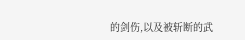的剑伤,以及被斩断的武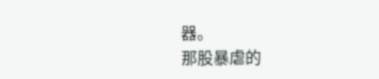器。
那股暴虐的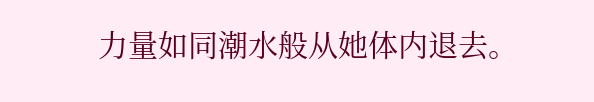力量如同潮水般从她体内退去。